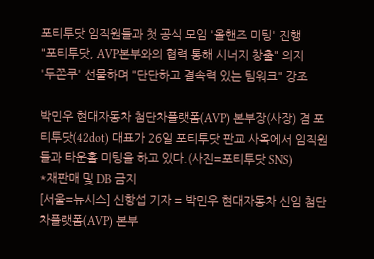포티투닷 임직원들과 첫 공식 모임 '올핸즈 미팅' 진행
"포티투닷, AVP본부와의 협력 통해 시너지 창출" 의지
'두쫀쿠' 선물하며 "단단하고 결속력 있는 팀워크" 강조

박민우 현대자동차 첨단차플랫폼(AVP) 본부장(사장) 겸 포티투닷(42dot) 대표가 26일 포티투닷 판교 사옥에서 임직원들과 타운홀 미팅을 하고 있다.(사진=포티투닷 SNS)
*재판매 및 DB 금지
[서울=뉴시스] 신항섭 기자 = 박민우 현대자동차 신임 첨단차플랫폼(AVP) 본부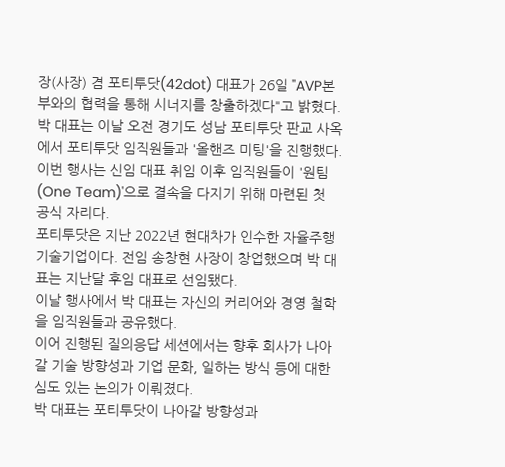장(사장) 겸 포티투닷(42dot) 대표가 26일 "AVP본부와의 협력을 통해 시너지를 창출하겠다"고 밝혔다.
박 대표는 이날 오전 경기도 성남 포티투닷 판교 사옥에서 포티투닷 임직원들과 '올핸즈 미팅'을 진행했다.
이번 행사는 신임 대표 취임 이후 임직원들이 '원팀(One Team)'으로 결속을 다지기 위해 마련된 첫 공식 자리다.
포티투닷은 지난 2022년 현대차가 인수한 자율주행기술기업이다. 전임 송창현 사장이 창업했으며 박 대표는 지난달 후임 대표로 선임됐다.
이날 행사에서 박 대표는 자신의 커리어와 경영 철학을 임직원들과 공유했다.
이어 진행된 질의응답 세션에서는 향후 회사가 나아갈 기술 방향성과 기업 문화, 일하는 방식 등에 대한 심도 있는 논의가 이뤄졌다.
박 대표는 포티투닷이 나아갈 방향성과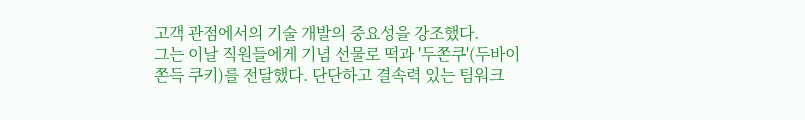고객 관점에서의 기술 개발의 중요성을 강조했다.
그는 이날 직원들에게 기념 선물로 떡과 '두쫀쿠'(두바이 쫀득 쿠키)를 전달했다. 단단하고 결속력 있는 팀워크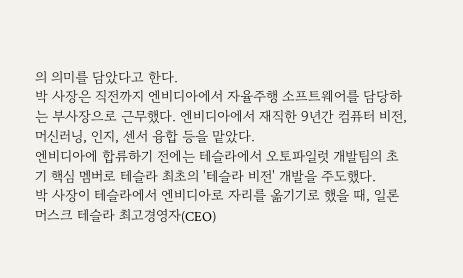의 의미를 담았다고 한다.
박 사장은 직전까지 엔비디아에서 자율주행 소프트웨어를 담당하는 부사장으로 근무했다. 엔비디아에서 재직한 9년간 컴퓨터 비전, 머신러닝, 인지, 센서 융합 등을 맡았다.
엔비디아에 합류하기 전에는 테슬라에서 오토파일럿 개발팀의 초기 핵심 멤버로 테슬라 최초의 '테슬라 비전' 개발을 주도했다.
박 사장이 테슬라에서 엔비디아로 자리를 옮기기로 했을 때, 일론 머스크 테슬라 최고경영자(CEO)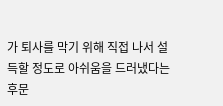가 퇴사를 막기 위해 직접 나서 설득할 정도로 아쉬움을 드러냈다는 후문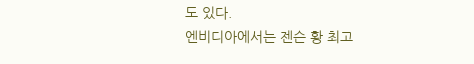도 있다.
엔비디아에서는 젠슨 황 최고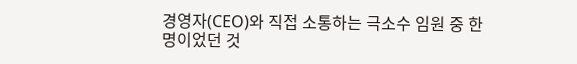경영자(CEO)와 직접 소통하는 극소수 임원 중 한 명이었던 것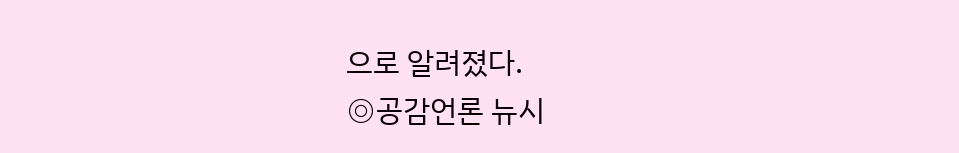으로 알려졌다.
◎공감언론 뉴시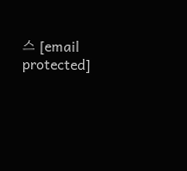스 [email protected]